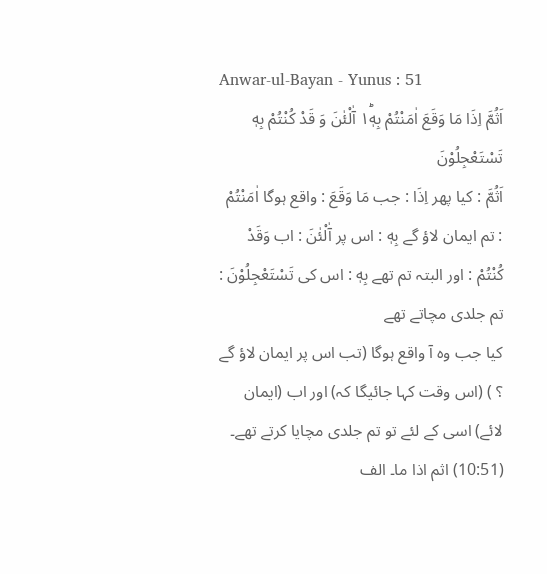Anwar-ul-Bayan - Yunus : 51
اَثُمَّ اِذَا مَا وَقَعَ اٰمَنْتُمْ بِهٖ١ؕ آٰلْئٰنَ وَ قَدْ كُنْتُمْ بِهٖ تَسْتَعْجِلُوْنَ
اَثُمَّ : کیا پھر اِذَا : جب مَا وَقَعَ : واقع ہوگا اٰمَنْتُمْ : تم ایمان لاؤ گے بِهٖ : اس پر آٰلْئٰنَ : اب وَقَدْ كُنْتُمْ : اور البتہ تم تھے بِهٖ : اس کی تَسْتَعْجِلُوْنَ : تم جلدی مچاتے تھے
کیا جب وہ آ واقع ہوگا (تب اس پر ایمان لاؤ گے ؟ ) (اس وقت کہا جائیگا کہ) اور اب (ایمان لائے) اسی کے لئے تو تم جلدی مچایا کرتے تھے۔
(10:51) اثم اذا ما۔ الف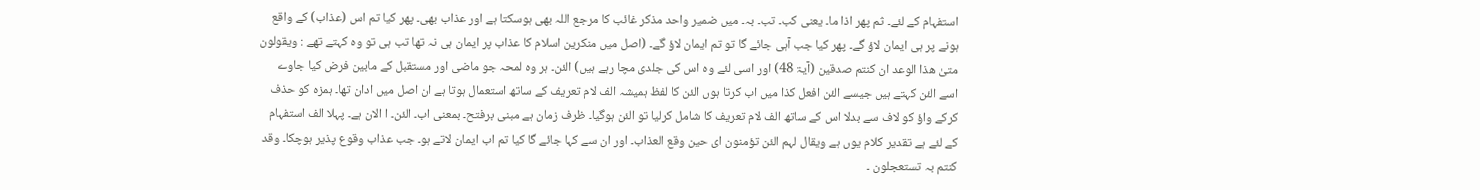استفہام کے لئے۔ ثم پھر اذا ما۔ یعنی کب۔ تب۔ بہ۔ میں ضمیر واحد مذکر غائب کا مرجع اللہ بھی ہوسکتا ہے اور عذاب بھی۔ پھر کیا تم اس (عذاب) کے واقع ہونے پر ہی ایمان لاؤ گے۔ پھر کیا جب آہی جائے گا تو تم ایمان لاؤ گے۔ (اصل میں منکرین اسلام کا عذاب پر ایمان ہی نہ تھا تب ہی تو وہ کہتے تھے : ویقولون متیٰ ھذا الوعد ان کنتم صدقین (آیۃ 48) اور اسی لئے وہ اس کی جلدی مچا رہے ہیں) الئن۔ ہر وہ لمحہ جو ماضی اور مستقبل کے مابین فرض کیا جاوے اسے الئن کہتے ہیں جیسے الئن افعل کذا میں اب کرتا ہوں الئن کا لفظ ہمیشہ الف لام تعریف کے ساتھ استعمال ہوتا ہے ان اصل میں ادان تھا۔ ہمزہ کو حذف کرکے واؤ کو لاف سے بدلا اس کے ساتھ الف لام تعریف کا شامل کرلیا تو الئن ہوگیا۔ ظرف زمان ہے مبنی برفتح۔ بمعنی اب۔ الئن۔ ا الان ہے۔ پہلا الف استفہام کے لئے ہے تقدیر کلام یوں ہے ویقال لہم الئن تؤمنون ای حین وقع العذاب۔ اور ان سے کہا جائے گا کیا تم اب ایمان لاتے ہو۔ جب عذاب وقوع پذیر ہوچکا۔ وقد کنتم بہ تستعجلون ۔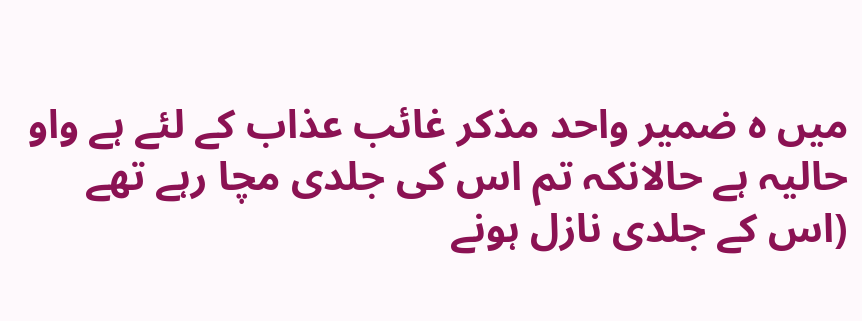میں ہ ضمیر واحد مذکر غائب عذاب کے لئے ہے واو حالیہ ہے حالانکہ تم اس کی جلدی مچا رہے تھے (اس کے جلدی نازل ہونے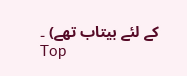کے لئے بیتاب تھے) ۔
Top